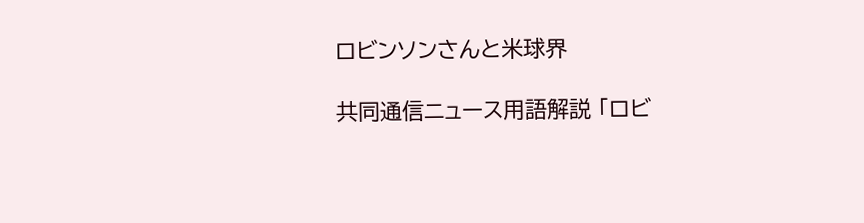ロビンソンさんと米球界

共同通信ニュース用語解説 「ロビ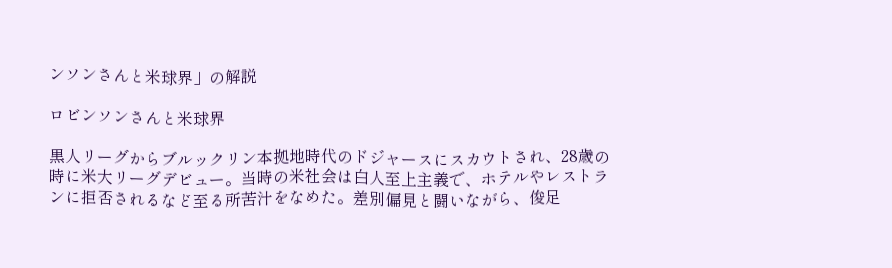ンソンさんと米球界」の解説

ロビンソンさんと米球界

黒人リーグからブルックリン本拠地時代のドジャースにスカウトされ、28歳の時に米大リーグデビュー。当時の米社会は白人至上主義で、ホテルやレストランに拒否されるなど至る所苦汁をなめた。差別偏見と闘いながら、俊足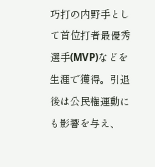巧打の内野手として首位打者最優秀選手(MVP)などを生涯で獲得。引退後は公民権運動にも影響を与え、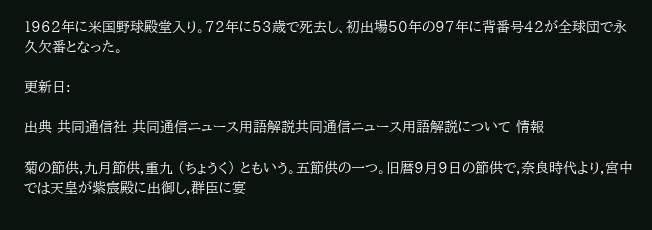1962年に米国野球殿堂入り。72年に53歳で死去し、初出場50年の97年に背番号42が全球団で永久欠番となった。

更新日:

出典 共同通信社 共同通信ニュース用語解説共同通信ニュース用語解説について 情報

菊の節供,九月節供,重九 (ちょうく) ともいう。五節供の一つ。旧暦9月9日の節供で,奈良時代より,宮中では天皇が紫宸殿に出御し,群臣に宴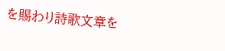を賜わり詩歌文章を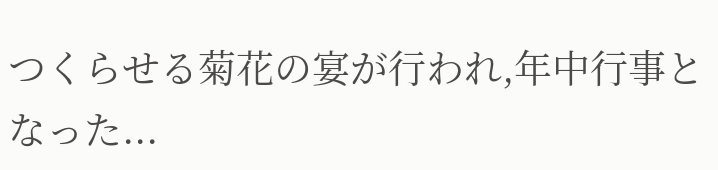つくらせる菊花の宴が行われ,年中行事となった...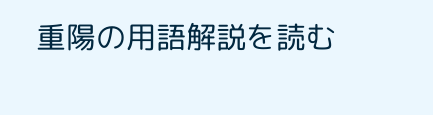重陽の用語解説を読む